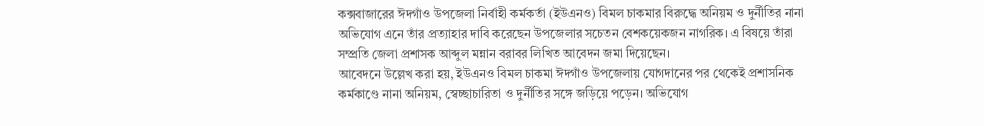কক্সবাজারের ঈদগাঁও উপজেলা নির্বাহী কর্মকর্তা (ইউএনও) বিমল চাকমার বিরুদ্ধে অনিয়ম ও দুর্নীতির নানা অভিযোগ এনে তাঁর প্রত্যাহার দাবি করেছেন উপজেলার সচেতন বেশকয়েকজন নাগরিক। এ বিষয়ে তাঁরা সম্প্রতি জেলা প্রশাসক আব্দুল মন্নান বরাবর লিখিত আবেদন জমা দিয়েছেন।
আবেদনে উল্লেখ করা হয়, ইউএনও বিমল চাকমা ঈদগাঁও উপজেলায় যোগদানের পর থেকেই প্রশাসনিক কর্মকাণ্ডে নানা অনিয়ম, স্বেচ্ছাচারিতা ও দুর্নীতির সঙ্গে জড়িয়ে পড়েন। অভিযোগ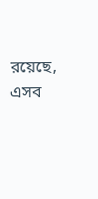রয়েছে, এসব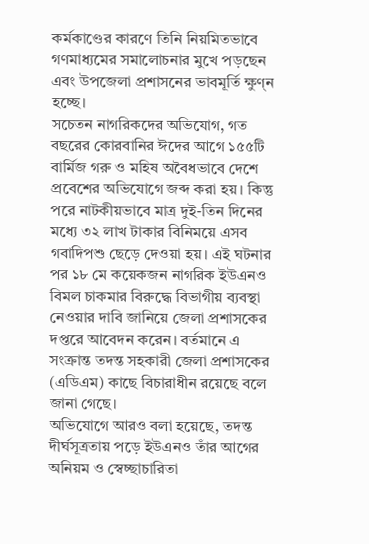কর্মকাণ্ডের কারণে তিনি নিয়মিতভাবে গণমাধ্যমের সমালোচনার মুখে পড়ছেন এবং উপজেলা প্রশাসনের ভাবমূর্তি ক্ষুণ্ন হচ্ছে।
সচেতন নাগরিকদের অভিযোগ, গত বছরের কোরবানির ঈদের আগে ১৫৫টি বার্মিজ গরু ও মহিষ অবৈধভাবে দেশে প্রবেশের অভিযোগে জব্দ করা হয়। কিন্তু পরে নাটকীয়ভাবে মাত্র দুই-তিন দিনের মধ্যে ৩২ লাখ টাকার বিনিময়ে এসব গবাদিপশু ছেড়ে দেওয়া হয়। এই ঘটনার পর ১৮ মে কয়েকজন নাগরিক ইউএনও বিমল চাকমার বিরুদ্ধে বিভাগীয় ব্যবস্থা নেওয়ার দাবি জানিয়ে জেলা প্রশাসকের দপ্তরে আবেদন করেন। বর্তমানে এ সংক্রান্ত তদন্ত সহকারী জেলা প্রশাসকের (এডিএম) কাছে বিচারাধীন রয়েছে বলে জানা গেছে।
অভিযোগে আরও বলা হয়েছে, তদন্ত দীর্ঘসূত্রতায় পড়ে ইউএনও তাঁর আগের অনিয়ম ও স্বেচ্ছাচারিতা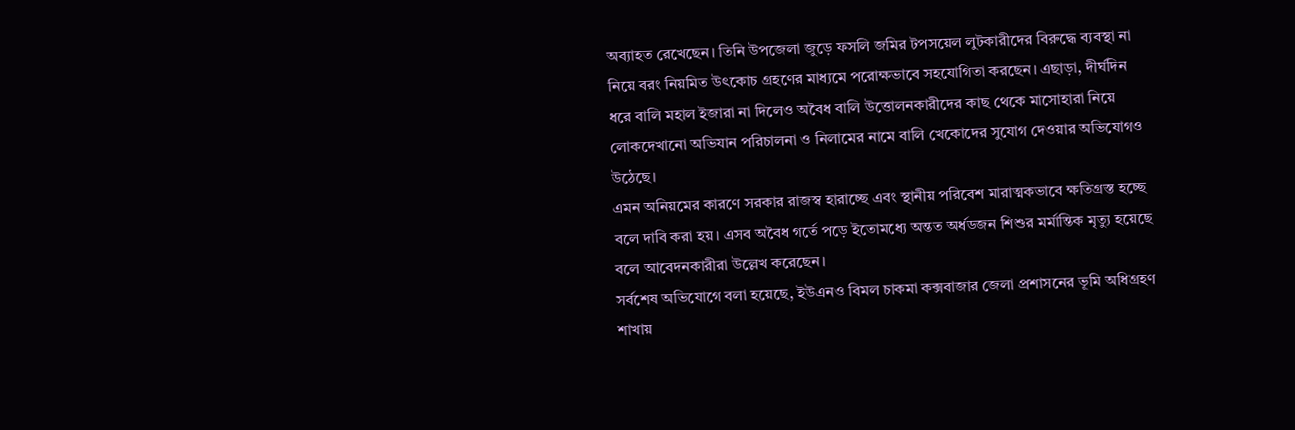অব্যাহত রেখেছেন। তিনি উপজেলা জুড়ে ফসলি জমির টপসয়েল লুটকারীদের বিরুদ্ধে ব্যবস্থা না নিয়ে বরং নিয়মিত উৎকোচ গ্রহণের মাধ্যমে পরোক্ষভাবে সহযোগিতা করছেন। এছাড়া, দীর্ঘদিন ধরে বালি মহাল ইজারা না দিলেও অবৈধ বালি উত্তোলনকারীদের কাছ থেকে মাসোহারা নিয়ে লোকদেখানো অভিযান পরিচালনা ও নিলামের নামে বালি খেকোদের সুযোগ দেওয়ার অভিযোগও উঠেছে।
এমন অনিয়মের কারণে সরকার রাজস্ব হারাচ্ছে এবং স্থানীয় পরিবেশ মারাত্মকভাবে ক্ষতিগ্রস্ত হচ্ছে বলে দাবি করা হয়। এসব অবৈধ গর্তে পড়ে ইতোমধ্যে অন্তত অর্ধডজন শিশুর মর্মান্তিক মৃত্যু হয়েছে বলে আবেদনকারীরা উল্লেখ করেছেন।
সর্বশেষ অভিযোগে বলা হয়েছে, ইউএনও বিমল চাকমা কক্সবাজার জেলা প্রশাসনের ভূমি অধিগ্রহণ শাখায়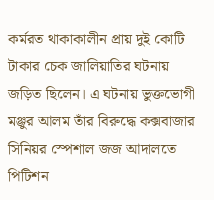কর্মরত থাকাকালীন প্রায় দুই কোটি টাকার চেক জালিয়াতির ঘটনায় জড়িত ছিলেন। এ ঘটনায় ভুক্তভোগী মঞ্জুর আলম তাঁর বিরুদ্ধে কক্সবাজার সিনিয়র স্পেশাল জজ আদালতে পিটিশন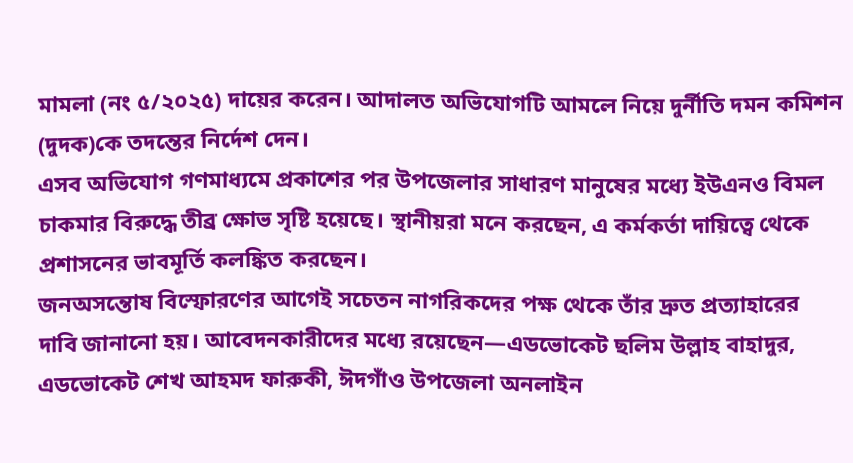মামলা (নং ৫/২০২৫) দায়ের করেন। আদালত অভিযোগটি আমলে নিয়ে দুর্নীতি দমন কমিশন (দুদক)কে তদন্তের নির্দেশ দেন।
এসব অভিযোগ গণমাধ্যমে প্রকাশের পর উপজেলার সাধারণ মানুষের মধ্যে ইউএনও বিমল চাকমার বিরুদ্ধে তীব্র ক্ষোভ সৃষ্টি হয়েছে। স্থানীয়রা মনে করছেন, এ কর্মকর্তা দায়িত্বে থেকে প্রশাসনের ভাবমূর্তি কলঙ্কিত করছেন।
জনঅসন্তোষ বিস্ফোরণের আগেই সচেতন নাগরিকদের পক্ষ থেকে তাঁর দ্রুত প্রত্যাহারের দাবি জানানো হয়। আবেদনকারীদের মধ্যে রয়েছেন—এডভোকেট ছলিম উল্লাহ বাহাদুর, এডভোকেট শেখ আহমদ ফারুকী, ঈদগাঁও উপজেলা অনলাইন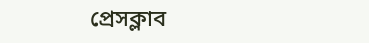প্রেসক্লাব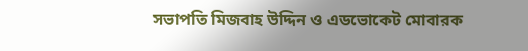সভাপতি মিজবাহ উদ্দিন ও এডভোকেট মোবারক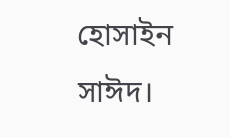হোসাইন সাঈদ।